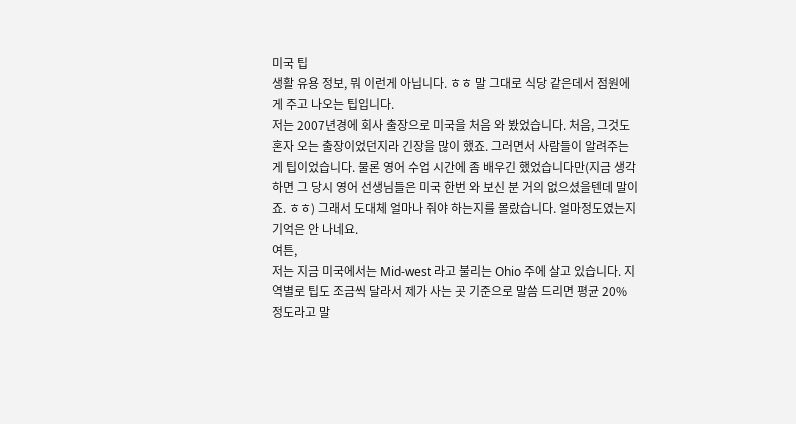미국 팁
생활 유용 정보, 뭐 이런게 아닙니다. ㅎㅎ 말 그대로 식당 같은데서 점원에게 주고 나오는 팁입니다.
저는 2007년경에 회사 출장으로 미국을 처음 와 봤었습니다. 처음, 그것도 혼자 오는 출장이었던지라 긴장을 많이 했죠. 그러면서 사람들이 알려주는게 팁이었습니다. 물론 영어 수업 시간에 좀 배우긴 했었습니다만(지금 생각하면 그 당시 영어 선생님들은 미국 한번 와 보신 분 거의 없으셨을텐데 말이죠. ㅎㅎ) 그래서 도대체 얼마나 줘야 하는지를 몰랐습니다. 얼마정도였는지 기억은 안 나네요.
여튼,
저는 지금 미국에서는 Mid-west 라고 불리는 Ohio 주에 살고 있습니다. 지역별로 팁도 조금씩 달라서 제가 사는 곳 기준으로 말씀 드리면 평균 20% 정도라고 말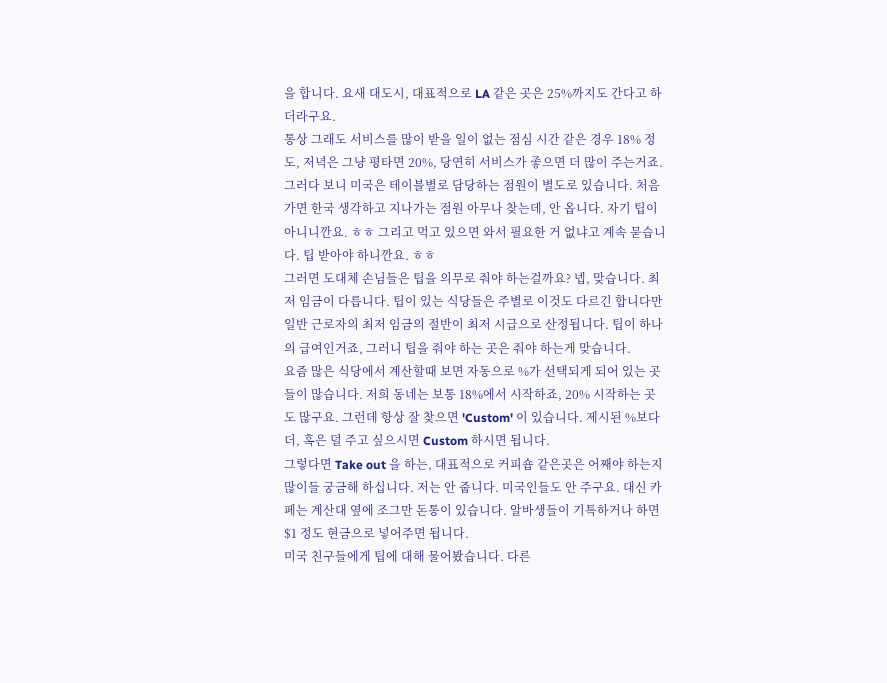을 합니다. 요새 대도시, 대표적으로 LA 같은 곳은 25%까지도 간다고 하더라구요.
통상 그래도 서비스를 많이 받을 일이 없는 점심 시간 같은 경우 18% 정도, 저녁은 그냥 평타면 20%, 당연히 서비스가 좋으면 더 많이 주는거죠.
그러다 보니 미국은 테이블별로 담당하는 점원이 별도로 있습니다. 처음 가면 한국 생각하고 지나가는 점원 아무나 찾는데, 안 옵니다. 자기 팁이 아니니깐요. ㅎㅎ 그리고 먹고 있으면 와서 필요한 거 없냐고 계속 묻습니다. 팁 받아야 하니깐요. ㅎㅎ
그러면 도대체 손님들은 팁을 의무로 줘야 하는걸까요? 넵, 맞습니다. 최저 임금이 다릅니다. 팁이 있는 식당들은 주별로 이것도 다르긴 합니다만 일반 근로자의 최저 임금의 절반이 최저 시급으로 산정됩니다. 팁이 하나의 급여인거죠, 그러니 팁을 줘야 하는 곳은 줘야 하는게 맞습니다.
요즘 많은 식당에서 계산할때 보면 자동으로 %가 선택되게 되어 있는 곳들이 많습니다. 저희 동네는 보통 18%에서 시작하죠, 20% 시작하는 곳도 많구요. 그런데 항상 잘 찾으면 'Custom' 이 있습니다. 제시된 %보다 더, 혹은 덜 주고 싶으시면 Custom 하시면 됩니다.
그렇다면 Take out 을 하는, 대표적으로 커피숍 같은곳은 어째야 하는지 많이들 궁금해 하십니다. 저는 안 줍니다. 미국인들도 안 주구요. 대신 카페는 계산대 옆에 조그만 돈통이 있습니다. 알바생들이 기특하거나 하면 $1 정도 현금으로 넣어주면 됩니다.
미국 친구들에게 팁에 대해 물어봤습니다. 다른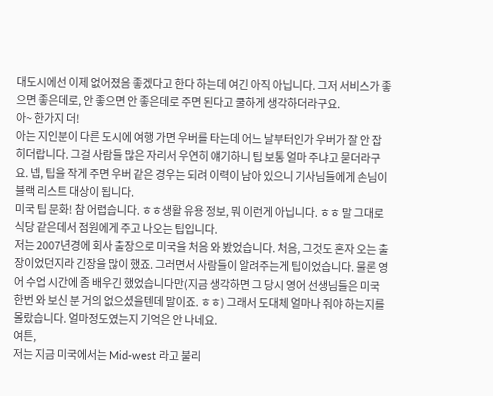대도시에선 이제 없어졌음 좋겠다고 한다 하는데 여긴 아직 아닙니다. 그저 서비스가 좋으면 좋은데로, 안 좋으면 안 좋은데로 주면 된다고 쿨하게 생각하더라구요.
아~ 한가지 더!
아는 지인분이 다른 도시에 여행 가면 우버를 타는데 어느 날부터인가 우버가 잘 안 잡히더랍니다. 그걸 사람들 많은 자리서 우연히 얘기하니 팁 보통 얼마 주냐고 묻더라구요. 넵, 팁을 작게 주면 우버 같은 경우는 되려 이력이 남아 있으니 기사님들에게 손님이 블랙 리스트 대상이 됩니다.
미국 팁 문화! 참 어렵습니다. ㅎㅎ생활 유용 정보, 뭐 이런게 아닙니다. ㅎㅎ 말 그대로 식당 같은데서 점원에게 주고 나오는 팁입니다.
저는 2007년경에 회사 출장으로 미국을 처음 와 봤었습니다. 처음, 그것도 혼자 오는 출장이었던지라 긴장을 많이 했죠. 그러면서 사람들이 알려주는게 팁이었습니다. 물론 영어 수업 시간에 좀 배우긴 했었습니다만(지금 생각하면 그 당시 영어 선생님들은 미국 한번 와 보신 분 거의 없으셨을텐데 말이죠. ㅎㅎ) 그래서 도대체 얼마나 줘야 하는지를 몰랐습니다. 얼마정도였는지 기억은 안 나네요.
여튼,
저는 지금 미국에서는 Mid-west 라고 불리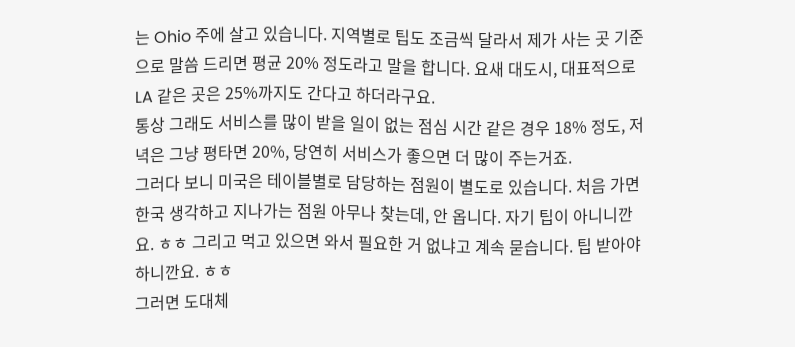는 Ohio 주에 살고 있습니다. 지역별로 팁도 조금씩 달라서 제가 사는 곳 기준으로 말씀 드리면 평균 20% 정도라고 말을 합니다. 요새 대도시, 대표적으로 LA 같은 곳은 25%까지도 간다고 하더라구요.
통상 그래도 서비스를 많이 받을 일이 없는 점심 시간 같은 경우 18% 정도, 저녁은 그냥 평타면 20%, 당연히 서비스가 좋으면 더 많이 주는거죠.
그러다 보니 미국은 테이블별로 담당하는 점원이 별도로 있습니다. 처음 가면 한국 생각하고 지나가는 점원 아무나 찾는데, 안 옵니다. 자기 팁이 아니니깐요. ㅎㅎ 그리고 먹고 있으면 와서 필요한 거 없냐고 계속 묻습니다. 팁 받아야 하니깐요. ㅎㅎ
그러면 도대체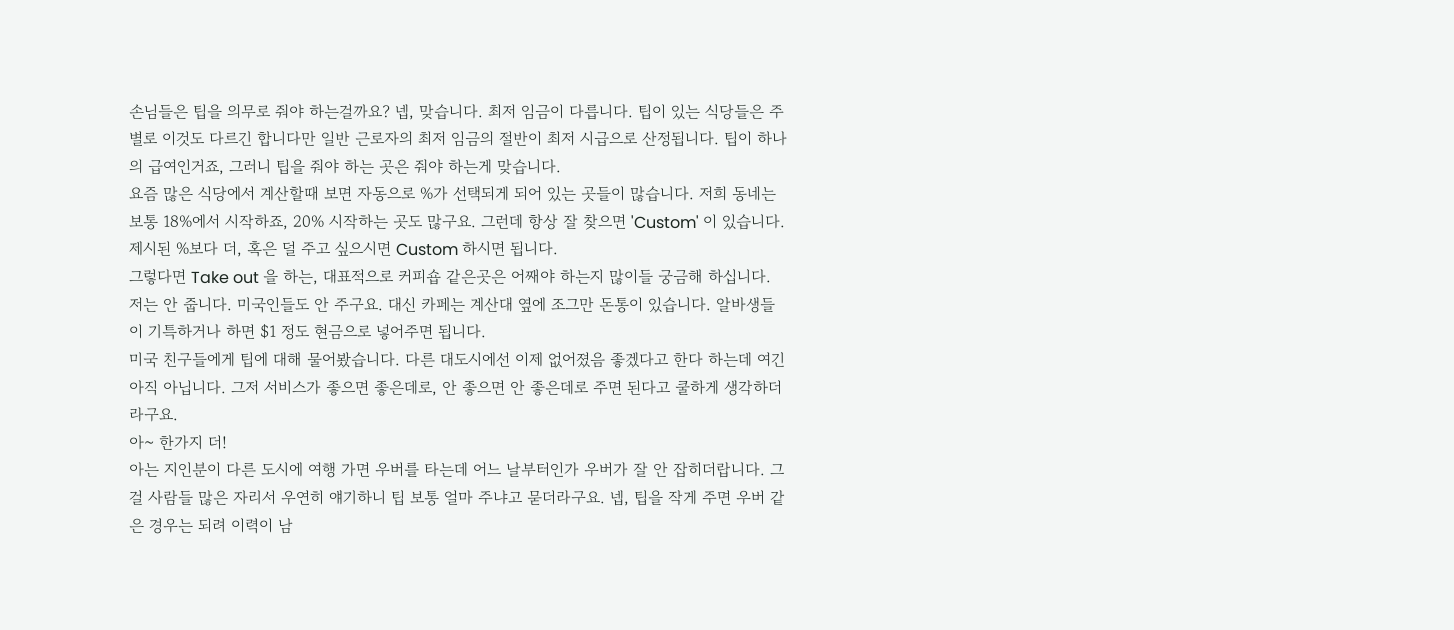손님들은 팁을 의무로 줘야 하는걸까요? 넵, 맞습니다. 최저 임금이 다릅니다. 팁이 있는 식당들은 주별로 이것도 다르긴 합니다만 일반 근로자의 최저 임금의 절반이 최저 시급으로 산정됩니다. 팁이 하나의 급여인거죠, 그러니 팁을 줘야 하는 곳은 줘야 하는게 맞습니다.
요즘 많은 식당에서 계산할때 보면 자동으로 %가 선택되게 되어 있는 곳들이 많습니다. 저희 동네는 보통 18%에서 시작하죠, 20% 시작하는 곳도 많구요. 그런데 항상 잘 찾으면 'Custom' 이 있습니다. 제시된 %보다 더, 혹은 덜 주고 싶으시면 Custom 하시면 됩니다.
그렇다면 Take out 을 하는, 대표적으로 커피숍 같은곳은 어째야 하는지 많이들 궁금해 하십니다. 저는 안 줍니다. 미국인들도 안 주구요. 대신 카페는 계산대 옆에 조그만 돈통이 있습니다. 알바생들이 기특하거나 하면 $1 정도 현금으로 넣어주면 됩니다.
미국 친구들에게 팁에 대해 물어봤습니다. 다른 대도시에선 이제 없어졌음 좋겠다고 한다 하는데 여긴 아직 아닙니다. 그저 서비스가 좋으면 좋은데로, 안 좋으면 안 좋은데로 주면 된다고 쿨하게 생각하더라구요.
아~ 한가지 더!
아는 지인분이 다른 도시에 여행 가면 우버를 타는데 어느 날부터인가 우버가 잘 안 잡히더랍니다. 그걸 사람들 많은 자리서 우연히 얘기하니 팁 보통 얼마 주냐고 묻더라구요. 넵, 팁을 작게 주면 우버 같은 경우는 되려 이력이 남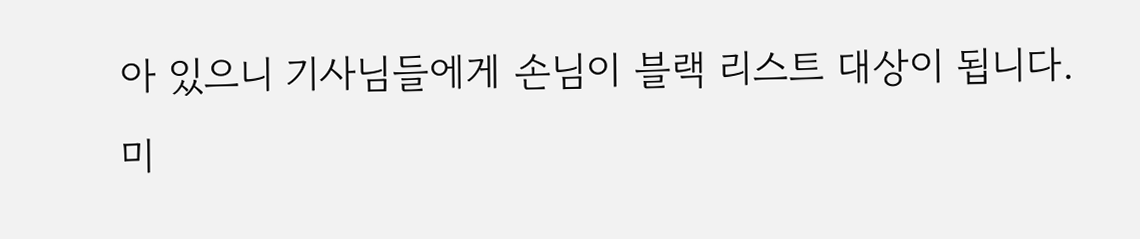아 있으니 기사님들에게 손님이 블랙 리스트 대상이 됩니다.
미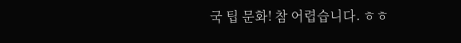국 팁 문화! 참 어렵습니다. ㅎㅎ